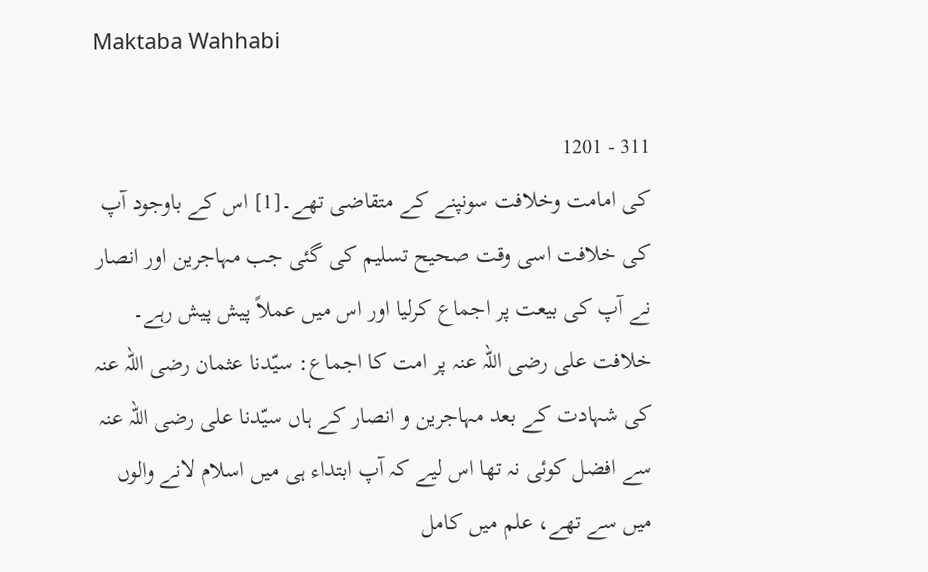Maktaba Wahhabi

311 - 1201
کی امامت وخلافت سونپنے کے متقاضی تھے۔[1] اس کے باوجود آپ کی خلافت اسی وقت صحیح تسلیم کی گئی جب مہاجرین اور انصار نے آپ کی بیعت پر اجماع کرلیا اور اس میں عملاً پیش پیش رہے۔ خلافت علی رضی اللہ عنہ پر امت کا اجماع: سیّدنا عثمان رضی اللہ عنہ کی شہادت کے بعد مہاجرین و انصار کے ہاں سیّدنا علی رضی اللہ عنہ سے افضل کوئی نہ تھا اس لیے کہ آپ ابتداء ہی میں اسلام لانے والوں میں سے تھے، علم میں کامل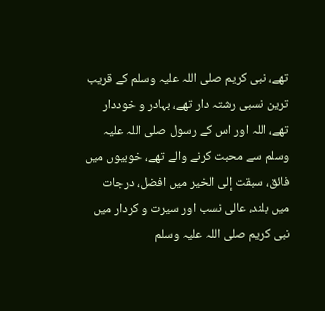تھے، نبی کریم صلی اللہ علیہ وسلم کے قریب ترین نسبی رشتہ دار تھے، بہادر و خوددار تھے، اللہ اور اس کے رسول صلی اللہ علیہ وسلم سے محبت کرنے والے تھے، خوبیوں میں فائق، سبقت إلی الخیر میں افضل، درجات میں بلند، عالی نسب اور سیرت و کردار میں نبی کریم صلی اللہ علیہ وسلم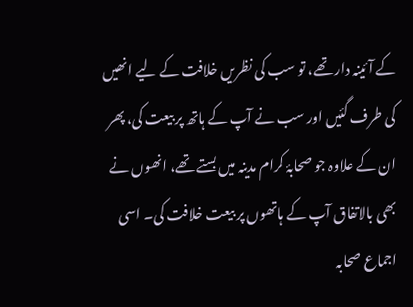کے آئینہ دار تھے، تو سب کی نظریں خلافت کے لیے انھیں کی طرف گئیں اور سب نے آپ کے ہاتھ پر بیعت کی، پھر ان کے علاوہ جو صحابۂ کرام مدینہ میں بستے تھے، انھوں نے بھی بالاتفاق آپ کے ہاتھوں پر بیعت خلافت کی۔ اسی اجماع صحابہ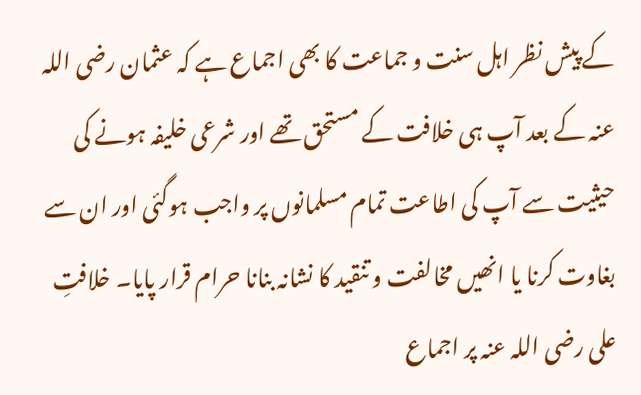کے پیش نظر اہل سنت و جماعت کا بھی اجماع ہے کہ عثمان رضی اللہ عنہ کے بعد آپ ہی خلافت کے مستحق تھے اور شرعی خلیفہ ہونے کی حیثیت سے آپ کی اطاعت تمام مسلمانوں پر واجب ہوگئی اور ان سے بغاوت کرنا یا انھیں مخالفت و تنقید کا نشانہ بنانا حرام قرار پایا۔ خلافتِ علی رضی اللہ عنہ پر اجماع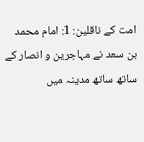امت کے ناقلین: 1: امام محمد بن سعد نے مہاجرین و انصار کے ساتھ ساتھ مدینہ میں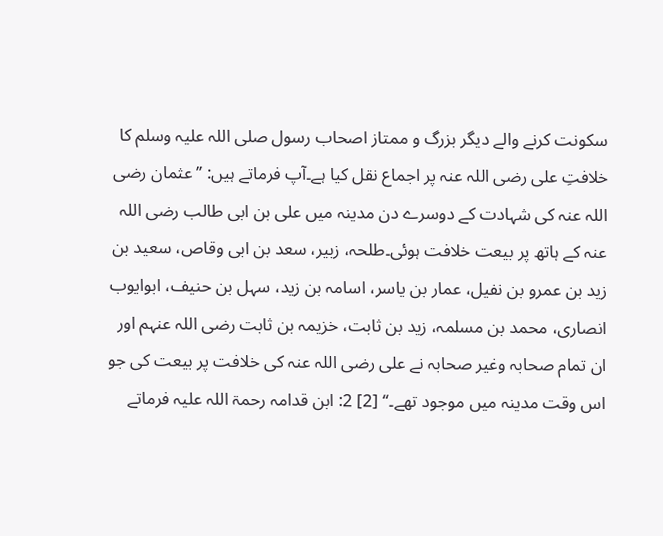سکونت کرنے والے دیگر بزرگ و ممتاز اصحاب رسول صلی اللہ علیہ وسلم کا خلافتِ علی رضی اللہ عنہ پر اجماع نقل کیا ہے۔آپ فرماتے ہیں: ’’عثمان رضی اللہ عنہ کی شہادت کے دوسرے دن مدینہ میں علی بن ابی طالب رضی اللہ عنہ کے ہاتھ پر بیعت خلافت ہوئی۔طلحہ، زبیر، سعد بن ابی وقاص، سعید بن زید بن عمرو بن نفیل، عمار بن یاسر، اسامہ بن زید، سہل بن حنیف، ابوایوب انصاری، محمد بن مسلمہ، زید بن ثابت، خزیمہ بن ثابت رضی اللہ عنہم اور ان تمام صحابہ وغیر صحابہ نے علی رضی اللہ عنہ کی خلافت پر بیعت کی جو اس وقت مدینہ میں موجود تھے۔‘‘ [2] 2: ابن قدامہ رحمۃ اللہ علیہ فرماتے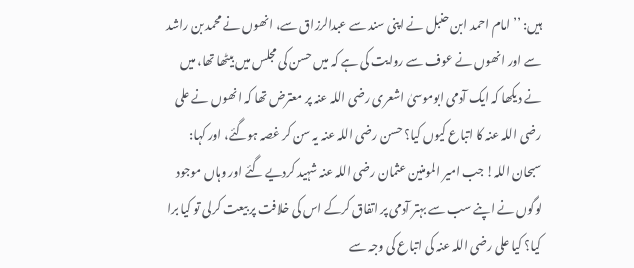ہیں: ’’امام احمد ابن حنبل نے اپنی سند سے عبدالرزاق سے، انھوں نے محمد بن راشد سے اور انھوں نے عوف سے روایت کی ہے کہ میں حسن کی مجلس میں بیٹھا تھا، میں نے دیکھا کہ ایک آدمی ابوموسیٰ اشعری رضی اللہ عنہ پر معترض تھا کہ انھوں نے علی رضی اللہ عنہ کا اتباع کیوں کیا؟ حسن رضی اللہ عنہ یہ سن کر غصہ ہوگئے، اور کہا: سبحان اللہ! جب امیر المومنین عثمان رضی اللہ عنہ شہید کردیے گئے اور وہاں موجود لوگوں نے اپنے سب سے بہتر آدمی پر اتفاق کرکے اس کی خلافت پر بیعت کرلی تو کیا برا کیا؟ کیا علی رضی اللہ عنہ کی اتباع کی وجہ سے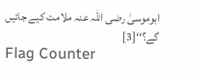ابوموسیٰ رضی اللہ عنہ ملامت کیے جائیں گے؟‘‘[3]
Flag Counter